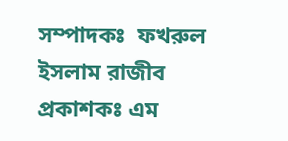সম্পাদকঃ  ফখরুল ইসলাম রাজীব
প্রকাশকঃ এম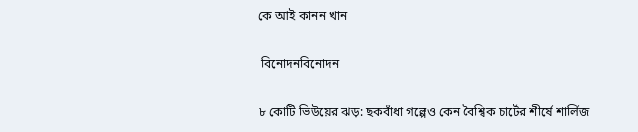কে আই কানন খান

 বিনোদনবিনোদন

৮ কোটি ভিউয়ের ঝড়: ছকবাঁধা গল্পেও কেন বৈশ্বিক চার্টের শীর্ষে শার্লিজ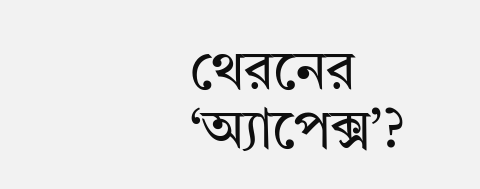থেরনের ‘অ্যাপেক্স’?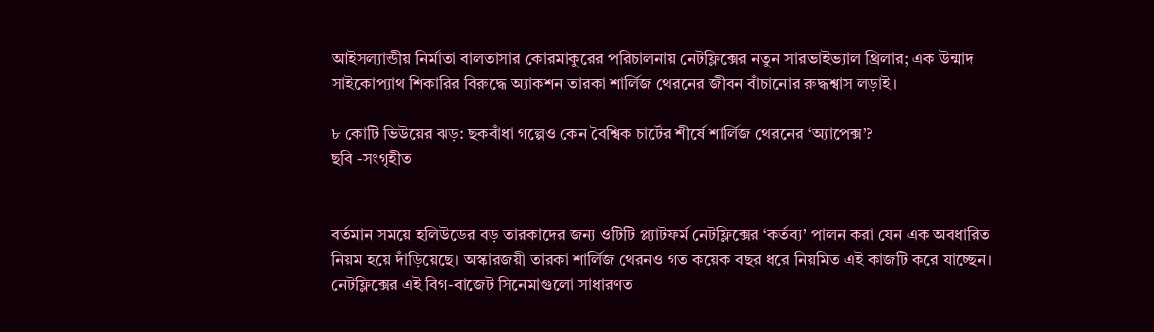আইসল্যান্ডীয় নির্মাতা বালতাসার কোরমাকুরের পরিচালনায় নেটফ্লিক্সের নতুন সারভাইভ্যাল থ্রিলার; এক উন্মাদ সাইকোপ্যাথ শিকারির বিরুদ্ধে অ্যাকশন তারকা শার্লিজ থেরনের জীবন বাঁচানোর রুদ্ধশ্বাস লড়াই।

৮ কোটি ভিউয়ের ঝড়: ছকবাঁধা গল্পেও কেন বৈশ্বিক চার্টের শীর্ষে শার্লিজ থেরনের ‘অ্যাপেক্স’?
ছবি -সংগৃহীত


বর্তমান সময়ে হলিউডের বড় তারকাদের জন্য ওটিটি প্ল্যাটফর্ম নেটফ্লিক্সের ‘কর্তব্য’ পালন করা যেন এক অবধারিত নিয়ম হয়ে দাঁড়িয়েছে। অস্কারজয়ী তারকা শার্লিজ থেরনও গত কয়েক বছর ধরে নিয়মিত এই কাজটি করে যাচ্ছেন। নেটফ্লিক্সের এই বিগ-বাজেট সিনেমাগুলো সাধারণত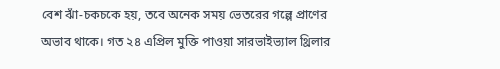বেশ ঝাঁ-চকচকে হয়, তবে অনেক সময় ভেতরের গল্পে প্রাণের অভাব থাকে। গত ২৪ এপ্রিল মুক্তি পাওয়া সারভাইভ্যাল থ্রিলার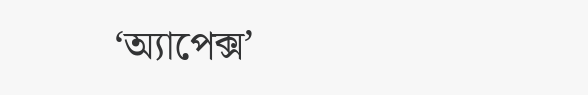‘অ্যাপেক্স’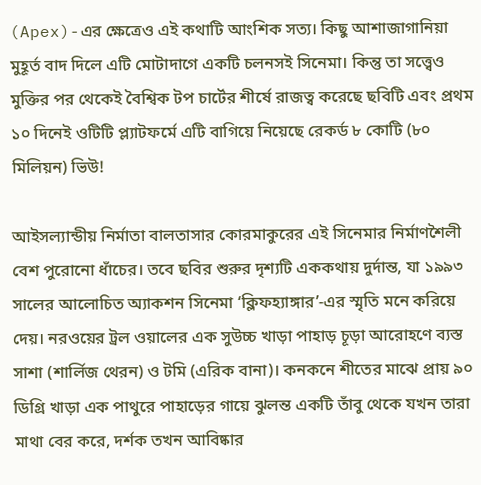(Apex)-এর ক্ষেত্রেও এই কথাটি আংশিক সত্য। কিছু আশাজাগানিয়া মুহূর্ত বাদ দিলে এটি মোটাদাগে একটি চলনসই সিনেমা। কিন্তু তা সত্ত্বেও মুক্তির পর থেকেই বৈশ্বিক টপ চার্টের শীর্ষে রাজত্ব করেছে ছবিটি এবং প্রথম ১০ দিনেই ওটিটি প্ল্যাটফর্মে এটি বাগিয়ে নিয়েছে রেকর্ড ৮ কোটি (৮০ মিলিয়ন) ভিউ!

আইসল্যান্ডীয় নির্মাতা বালতাসার কোরমাকুরের এই সিনেমার নির্মাণশৈলী বেশ পুরোনো ধাঁচের। তবে ছবির শুরুর দৃশ্যটি এককথায় দুর্দান্ত, যা ১৯৯৩ সালের আলোচিত অ্যাকশন সিনেমা ‘ক্লিফহ্যাঙ্গার’-এর স্মৃতি মনে করিয়ে দেয়। নরওয়ের ট্রল ওয়ালের এক সুউচ্চ খাড়া পাহাড় চূড়া আরোহণে ব্যস্ত সাশা (শার্লিজ থেরন) ও টমি (এরিক বানা)। কনকনে শীতের মাঝে প্রায় ৯০ ডিগ্রি খাড়া এক পাথুরে পাহাড়ের গায়ে ঝুলন্ত একটি তাঁবু থেকে যখন তারা মাথা বের করে, দর্শক তখন আবিষ্কার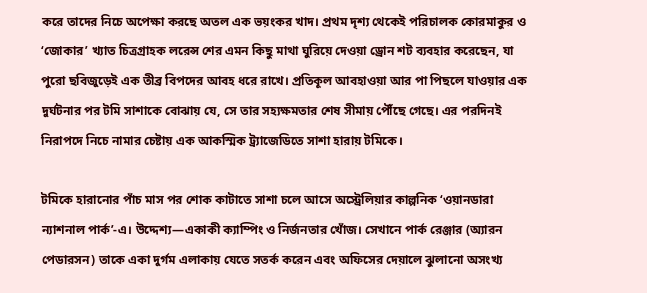করে তাদের নিচে অপেক্ষা করছে অতল এক ভয়ংকর খাদ। প্রথম দৃশ্য থেকেই পরিচালক কোরমাকুর ও ‘জোকার’ খ্যাত চিত্রগ্রাহক লরেন্স শের এমন কিছু মাথা ঘুরিয়ে দেওয়া ড্রোন শট ব্যবহার করেছেন, যা পুরো ছবিজুড়েই এক তীব্র বিপদের আবহ ধরে রাখে। প্রতিকূল আবহাওয়া আর পা পিছলে যাওয়ার এক দুর্ঘটনার পর টমি সাশাকে বোঝায় যে, সে তার সহ্যক্ষমতার শেষ সীমায় পৌঁছে গেছে। এর পরদিনই নিরাপদে নিচে নামার চেষ্টায় এক আকস্মিক ট্র্যাজেডিতে সাশা হারায় টমিকে।

টমিকে হারানোর পাঁচ মাস পর শোক কাটাতে সাশা চলে আসে অস্ট্রেলিয়ার কাল্পনিক ‘ওয়ানডারা ন্যাশনাল পার্ক’-এ। উদ্দেশ্য—একাকী ক্যাম্পিং ও নির্জনতার খোঁজ। সেখানে পার্ক রেঞ্জার (অ্যারন পেডারসন) তাকে একা দুর্গম এলাকায় যেতে সতর্ক করেন এবং অফিসের দেয়ালে ঝুলানো অসংখ্য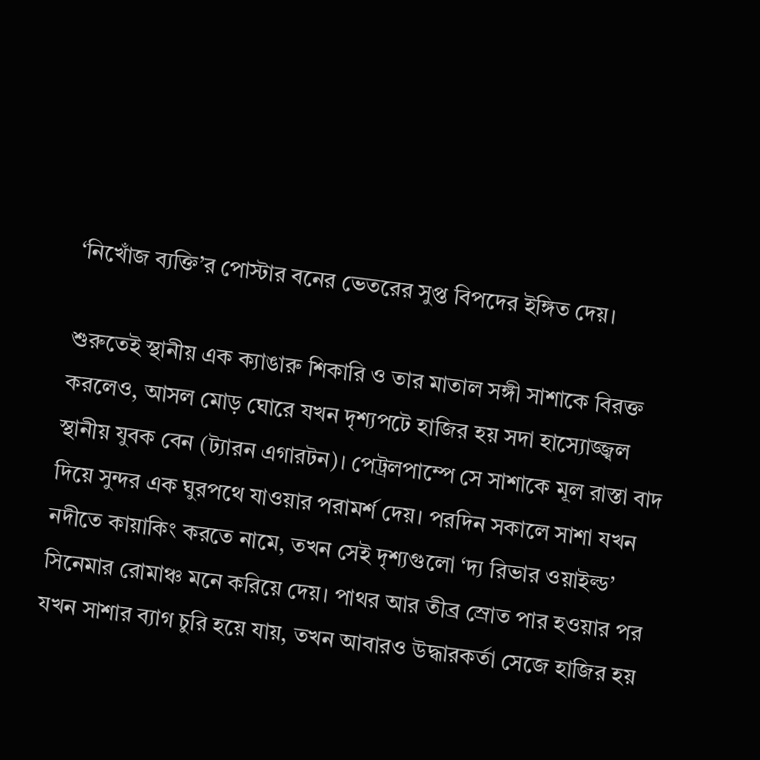‘নিখোঁজ ব্যক্তি’র পোস্টার বনের ভেতরের সুপ্ত বিপদের ইঙ্গিত দেয়।

শুরুতেই স্থানীয় এক ক্যাঙারু শিকারি ও তার মাতাল সঙ্গী সাশাকে বিরক্ত করলেও, আসল মোড় ঘোরে যখন দৃশ্যপটে হাজির হয় সদা হাস্যোজ্জ্বল স্থানীয় যুবক বেন (ট্যারন এগারটন)। পেট্রলপাম্পে সে সাশাকে মূল রাস্তা বাদ দিয়ে সুন্দর এক ঘুরপথে যাওয়ার পরামর্শ দেয়। পরদিন সকালে সাশা যখন নদীতে কায়াকিং করতে নামে, তখন সেই দৃশ্যগুলো ‘দ্য রিভার ওয়াইল্ড’ সিনেমার রোমাঞ্চ মনে করিয়ে দেয়। পাথর আর তীব্র স্রোত পার হওয়ার পর যখন সাশার ব্যাগ চুরি হয়ে যায়, তখন আবারও উদ্ধারকর্তা সেজে হাজির হয়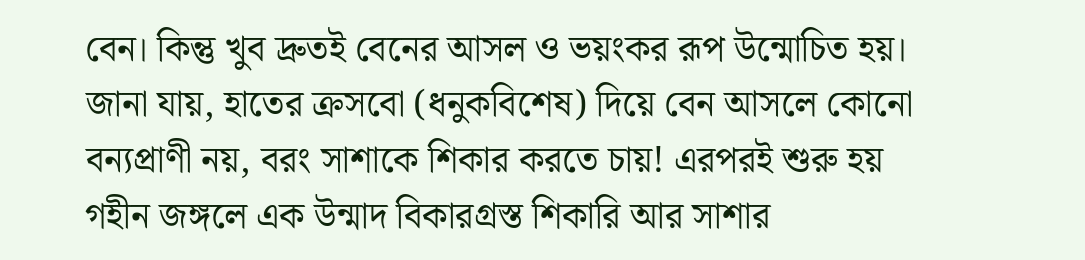বেন। কিন্তু খুব দ্রুতই বেনের আসল ও ভয়ংকর রূপ উন্মোচিত হয়। জানা যায়, হাতের ক্রসবো (ধনুকবিশেষ) দিয়ে বেন আসলে কোনো বন্যপ্রাণী নয়, বরং সাশাকে শিকার করতে চায়! এরপরই শুরু হয় গহীন জঙ্গলে এক উন্মাদ বিকারগ্রস্ত শিকারি আর সাশার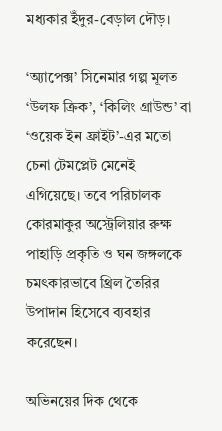মধ্যকার ইঁদুর-বেড়াল দৌড়।

‘অ্যাপেক্স’ সিনেমার গল্প মূলত ‘উলফ ক্রিক’, ‘কিলিং গ্রাউন্ড’ বা ‘ওয়েক ইন ফ্রাইট’-এর মতো চেনা টেমপ্লেট মেনেই এগিয়েছে। তবে পরিচালক কোরমাকুর অস্ট্রেলিয়ার রুক্ষ পাহাড়ি প্রকৃতি ও ঘন জঙ্গলকে চমৎকারভাবে থ্রিল তৈরির উপাদান হিসেবে ব্যবহার করেছেন।

অভিনয়ের দিক থেকে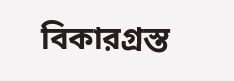বিকারগ্রস্ত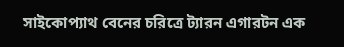সাইকোপ্যাথ বেনের চরিত্রে ট্যারন এগারটন এক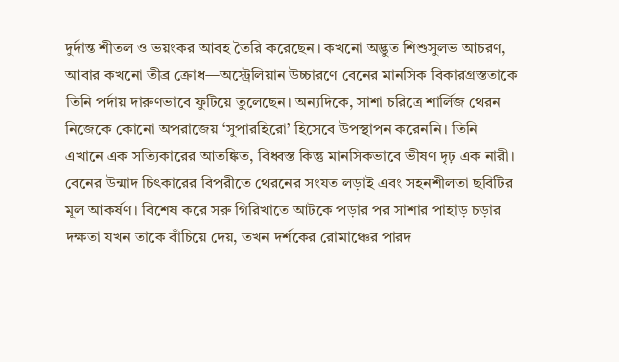দুর্দান্ত শীতল ও ভয়ংকর আবহ তৈরি করেছেন। কখনো অদ্ভুত শিশুসুলভ আচরণ, আবার কখনো তীব্র ক্রোধ—অস্ট্রেলিয়ান উচ্চারণে বেনের মানসিক বিকারগ্রস্ততাকে তিনি পর্দায় দারুণভাবে ফুটিয়ে তুলেছেন। অন্যদিকে, সাশা চরিত্রে শার্লিজ থেরন নিজেকে কোনো অপরাজেয় ‘সুপারহিরো’ হিসেবে উপস্থাপন করেননি। তিনি এখানে এক সত্যিকারের আতঙ্কিত, বিধ্বস্ত কিন্তু মানসিকভাবে ভীষণ দৃঢ় এক নারী। বেনের উন্মাদ চিৎকারের বিপরীতে থেরনের সংযত লড়াই এবং সহনশীলতা ছবিটির মূল আকর্ষণ। বিশেষ করে সরু গিরিখাতে আটকে পড়ার পর সাশার পাহাড় চড়ার দক্ষতা যখন তাকে বাঁচিয়ে দেয়, তখন দর্শকের রোমাঞ্চের পারদ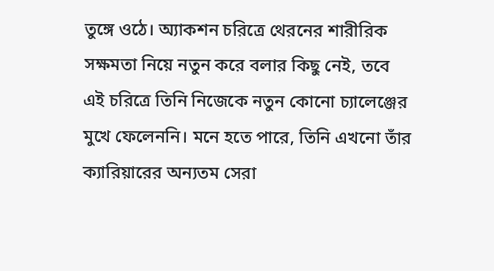তুঙ্গে ওঠে। অ্যাকশন চরিত্রে থেরনের শারীরিক সক্ষমতা নিয়ে নতুন করে বলার কিছু নেই, তবে এই চরিত্রে তিনি নিজেকে নতুন কোনো চ্যালেঞ্জের মুখে ফেলেননি। মনে হতে পারে, তিনি এখনো তাঁর ক্যারিয়ারের অন্যতম সেরা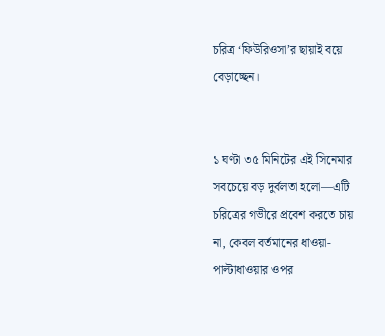চরিত্র ‘ফিউরিওসা’র ছায়াই বয়ে বেড়াচ্ছেন।


১ ঘণ্টা ৩৫ মিনিটের এই সিনেমার সবচেয়ে বড় দুর্বলতা হলো—এটি চরিত্রের গভীরে প্রবেশ করতে চায় না, কেবল বর্তমানের ধাওয়া-পাল্টাধাওয়ার ওপর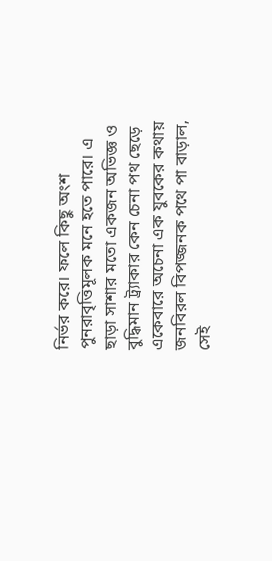নির্ভর করে। ফলে কিছু অংশ পুনরাবৃত্তিমূলক মনে হতে পারে। এ ছাড়া সাশার মতো একজন অভিজ্ঞ ও বুদ্ধিমান ট্র্যাকার কেন চেনা পথ ছেড়ে একেবারে অচেনা এক যুবকের কথায় জনবিরল বিপজ্জনক পথে পা বাড়াল, সেই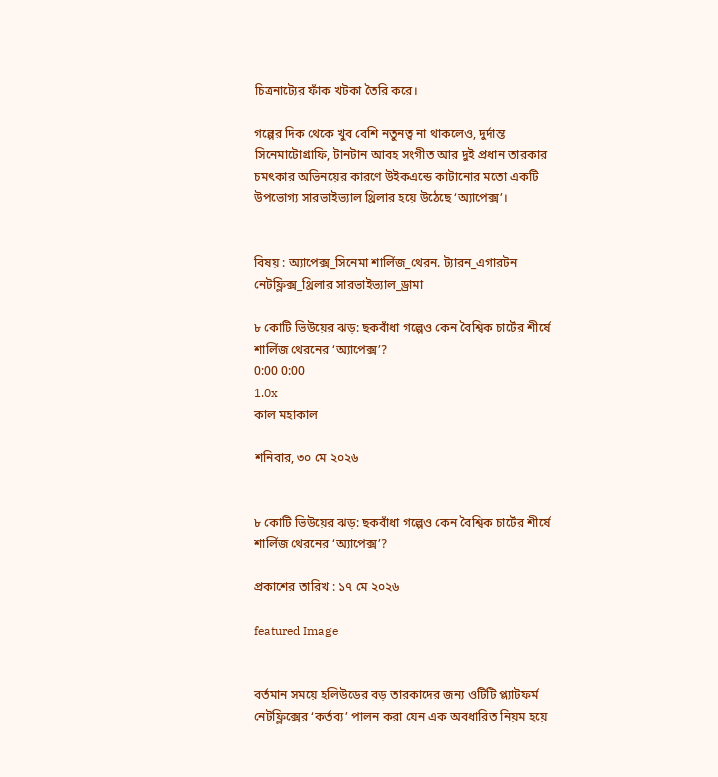চিত্রনাট্যের ফাঁক খটকা তৈরি করে।

গল্পের দিক থেকে খুব বেশি নতুনত্ব না থাকলেও, দুর্দান্ত সিনেমাটোগ্রাফি, টানটান আবহ সংগীত আর দুই প্রধান তারকার চমৎকার অভিনয়ের কারণে উইকএন্ডে কাটানোর মতো একটি উপভোগ্য সারভাইভ্যাল থ্রিলার হয়ে উঠেছে ‘অ্যাপেক্স’।


বিষয় : অ্যাপেক্স_সিনেমা শার্লিজ_থেরন. ট্যারন_এগারটন নেটফ্লিক্স_থ্রিলার সারভাইভ্যাল_ড্রামা

৮ কোটি ভিউয়ের ঝড়: ছকবাঁধা গল্পেও কেন বৈশ্বিক চার্টের শীর্ষে শার্লিজ থেরনের ‘অ্যাপেক্স’?
0:00 0:00
1.0x
কাল মহাকাল

শনিবার, ৩০ মে ২০২৬


৮ কোটি ভিউয়ের ঝড়: ছকবাঁধা গল্পেও কেন বৈশ্বিক চার্টের শীর্ষে শার্লিজ থেরনের ‘অ্যাপেক্স’?

প্রকাশের তারিখ : ১৭ মে ২০২৬

featured Image


বর্তমান সময়ে হলিউডের বড় তারকাদের জন্য ওটিটি প্ল্যাটফর্ম নেটফ্লিক্সের ‘কর্তব্য’ পালন করা যেন এক অবধারিত নিয়ম হয়ে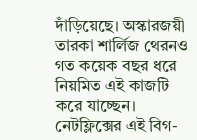দাঁড়িয়েছে। অস্কারজয়ী তারকা শার্লিজ থেরনও গত কয়েক বছর ধরে নিয়মিত এই কাজটি করে যাচ্ছেন। নেটফ্লিক্সের এই বিগ-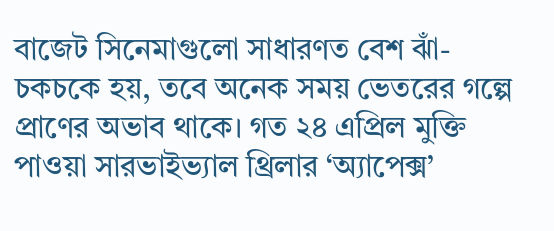বাজেট সিনেমাগুলো সাধারণত বেশ ঝাঁ-চকচকে হয়, তবে অনেক সময় ভেতরের গল্পে প্রাণের অভাব থাকে। গত ২৪ এপ্রিল মুক্তি পাওয়া সারভাইভ্যাল থ্রিলার ‘অ্যাপেক্স’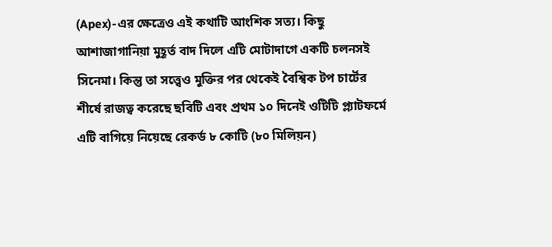(Apex)-এর ক্ষেত্রেও এই কথাটি আংশিক সত্য। কিছু আশাজাগানিয়া মুহূর্ত বাদ দিলে এটি মোটাদাগে একটি চলনসই সিনেমা। কিন্তু তা সত্ত্বেও মুক্তির পর থেকেই বৈশ্বিক টপ চার্টের শীর্ষে রাজত্ব করেছে ছবিটি এবং প্রথম ১০ দিনেই ওটিটি প্ল্যাটফর্মে এটি বাগিয়ে নিয়েছে রেকর্ড ৮ কোটি (৮০ মিলিয়ন)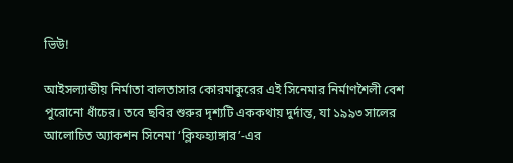ভিউ!

আইসল্যান্ডীয় নির্মাতা বালতাসার কোরমাকুরের এই সিনেমার নির্মাণশৈলী বেশ পুরোনো ধাঁচের। তবে ছবির শুরুর দৃশ্যটি এককথায় দুর্দান্ত, যা ১৯৯৩ সালের আলোচিত অ্যাকশন সিনেমা ‘ক্লিফহ্যাঙ্গার’-এর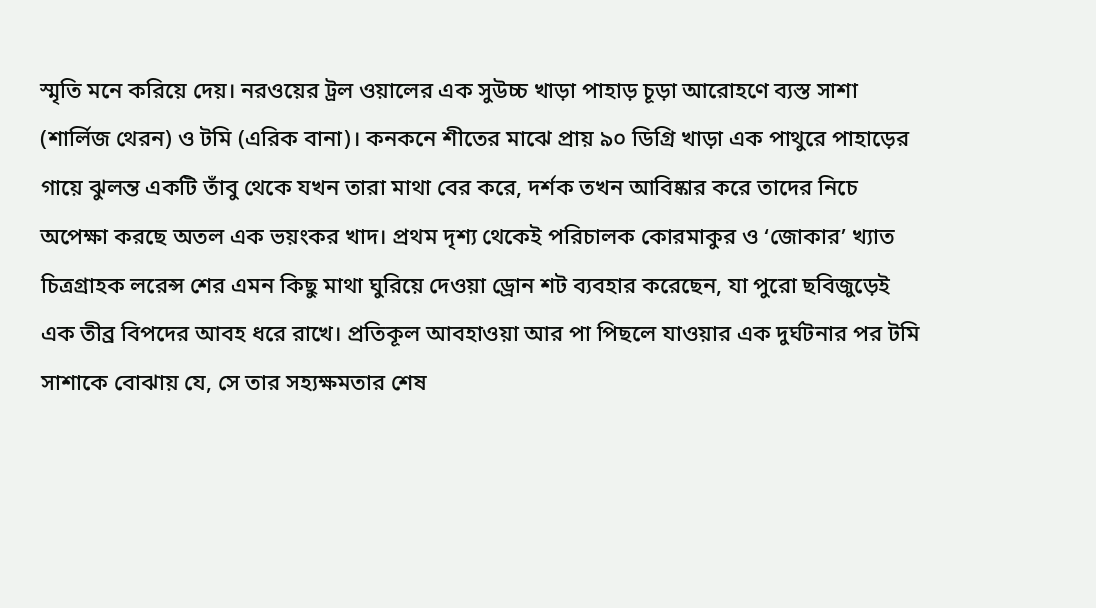স্মৃতি মনে করিয়ে দেয়। নরওয়ের ট্রল ওয়ালের এক সুউচ্চ খাড়া পাহাড় চূড়া আরোহণে ব্যস্ত সাশা (শার্লিজ থেরন) ও টমি (এরিক বানা)। কনকনে শীতের মাঝে প্রায় ৯০ ডিগ্রি খাড়া এক পাথুরে পাহাড়ের গায়ে ঝুলন্ত একটি তাঁবু থেকে যখন তারা মাথা বের করে, দর্শক তখন আবিষ্কার করে তাদের নিচে অপেক্ষা করছে অতল এক ভয়ংকর খাদ। প্রথম দৃশ্য থেকেই পরিচালক কোরমাকুর ও ‘জোকার’ খ্যাত চিত্রগ্রাহক লরেন্স শের এমন কিছু মাথা ঘুরিয়ে দেওয়া ড্রোন শট ব্যবহার করেছেন, যা পুরো ছবিজুড়েই এক তীব্র বিপদের আবহ ধরে রাখে। প্রতিকূল আবহাওয়া আর পা পিছলে যাওয়ার এক দুর্ঘটনার পর টমি সাশাকে বোঝায় যে, সে তার সহ্যক্ষমতার শেষ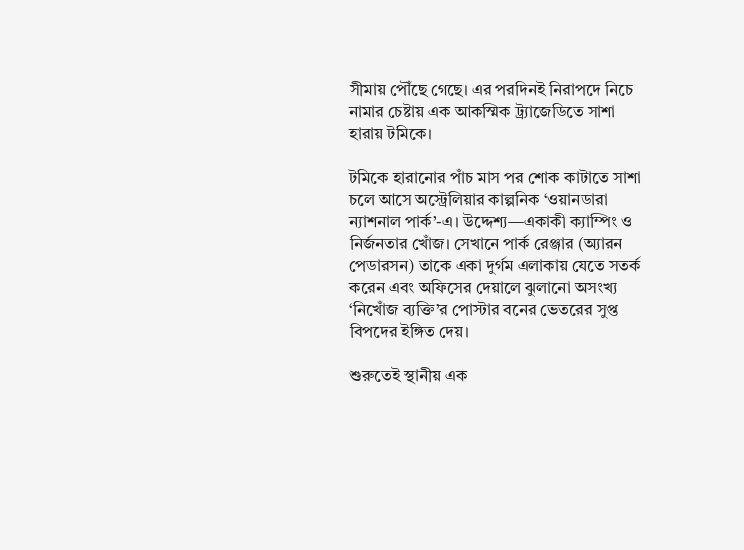সীমায় পৌঁছে গেছে। এর পরদিনই নিরাপদে নিচে নামার চেষ্টায় এক আকস্মিক ট্র্যাজেডিতে সাশা হারায় টমিকে।

টমিকে হারানোর পাঁচ মাস পর শোক কাটাতে সাশা চলে আসে অস্ট্রেলিয়ার কাল্পনিক ‘ওয়ানডারা ন্যাশনাল পার্ক’-এ। উদ্দেশ্য—একাকী ক্যাম্পিং ও নির্জনতার খোঁজ। সেখানে পার্ক রেঞ্জার (অ্যারন পেডারসন) তাকে একা দুর্গম এলাকায় যেতে সতর্ক করেন এবং অফিসের দেয়ালে ঝুলানো অসংখ্য ‘নিখোঁজ ব্যক্তি’র পোস্টার বনের ভেতরের সুপ্ত বিপদের ইঙ্গিত দেয়।

শুরুতেই স্থানীয় এক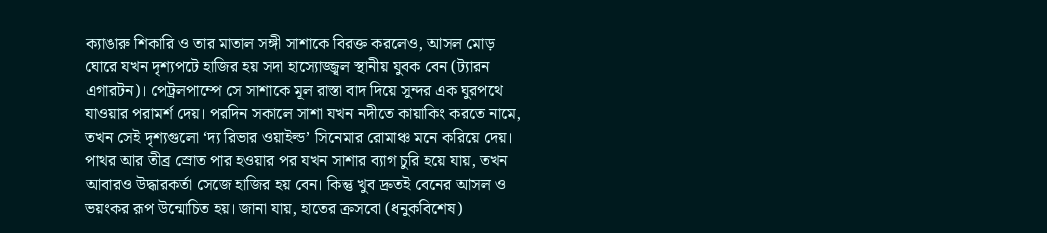ক্যাঙারু শিকারি ও তার মাতাল সঙ্গী সাশাকে বিরক্ত করলেও, আসল মোড় ঘোরে যখন দৃশ্যপটে হাজির হয় সদা হাস্যোজ্জ্বল স্থানীয় যুবক বেন (ট্যারন এগারটন)। পেট্রলপাম্পে সে সাশাকে মূল রাস্তা বাদ দিয়ে সুন্দর এক ঘুরপথে যাওয়ার পরামর্শ দেয়। পরদিন সকালে সাশা যখন নদীতে কায়াকিং করতে নামে, তখন সেই দৃশ্যগুলো ‘দ্য রিভার ওয়াইল্ড’ সিনেমার রোমাঞ্চ মনে করিয়ে দেয়। পাথর আর তীব্র স্রোত পার হওয়ার পর যখন সাশার ব্যাগ চুরি হয়ে যায়, তখন আবারও উদ্ধারকর্তা সেজে হাজির হয় বেন। কিন্তু খুব দ্রুতই বেনের আসল ও ভয়ংকর রূপ উন্মোচিত হয়। জানা যায়, হাতের ক্রসবো (ধনুকবিশেষ)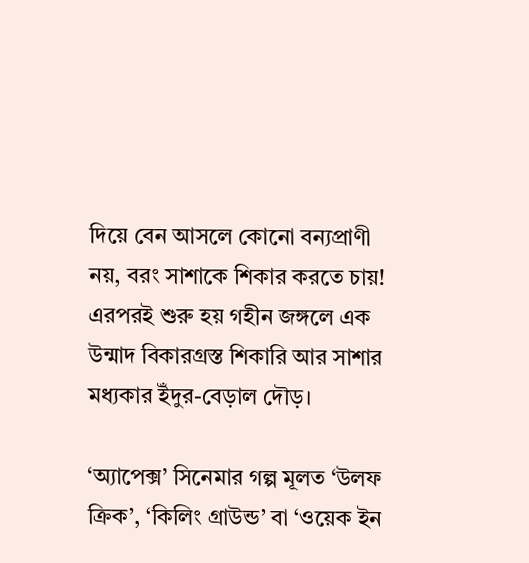দিয়ে বেন আসলে কোনো বন্যপ্রাণী নয়, বরং সাশাকে শিকার করতে চায়! এরপরই শুরু হয় গহীন জঙ্গলে এক উন্মাদ বিকারগ্রস্ত শিকারি আর সাশার মধ্যকার ইঁদুর-বেড়াল দৌড়।

‘অ্যাপেক্স’ সিনেমার গল্প মূলত ‘উলফ ক্রিক’, ‘কিলিং গ্রাউন্ড’ বা ‘ওয়েক ইন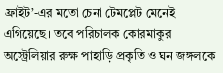ফ্রাইট’-এর মতো চেনা টেমপ্লেট মেনেই এগিয়েছে। তবে পরিচালক কোরমাকুর অস্ট্রেলিয়ার রুক্ষ পাহাড়ি প্রকৃতি ও ঘন জঙ্গলকে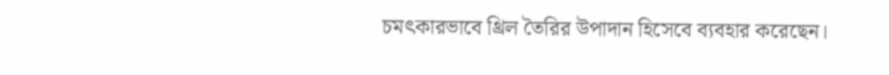চমৎকারভাবে থ্রিল তৈরির উপাদান হিসেবে ব্যবহার করেছেন।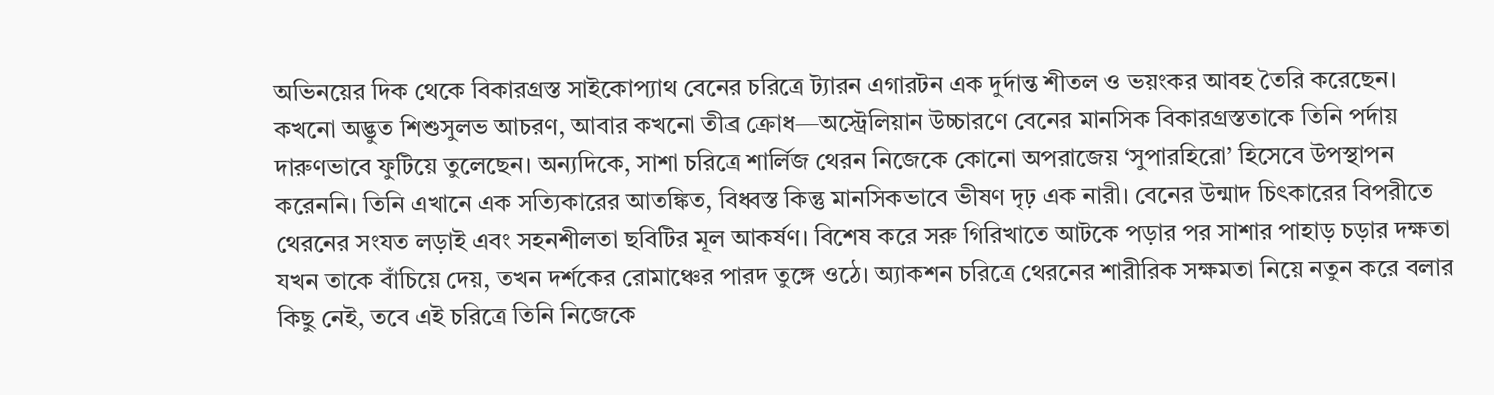অভিনয়ের দিক থেকে বিকারগ্রস্ত সাইকোপ্যাথ বেনের চরিত্রে ট্যারন এগারটন এক দুর্দান্ত শীতল ও ভয়ংকর আবহ তৈরি করেছেন। কখনো অদ্ভুত শিশুসুলভ আচরণ, আবার কখনো তীব্র ক্রোধ—অস্ট্রেলিয়ান উচ্চারণে বেনের মানসিক বিকারগ্রস্ততাকে তিনি পর্দায় দারুণভাবে ফুটিয়ে তুলেছেন। অন্যদিকে, সাশা চরিত্রে শার্লিজ থেরন নিজেকে কোনো অপরাজেয় ‘সুপারহিরো’ হিসেবে উপস্থাপন করেননি। তিনি এখানে এক সত্যিকারের আতঙ্কিত, বিধ্বস্ত কিন্তু মানসিকভাবে ভীষণ দৃঢ় এক নারী। বেনের উন্মাদ চিৎকারের বিপরীতে থেরনের সংযত লড়াই এবং সহনশীলতা ছবিটির মূল আকর্ষণ। বিশেষ করে সরু গিরিখাতে আটকে পড়ার পর সাশার পাহাড় চড়ার দক্ষতা যখন তাকে বাঁচিয়ে দেয়, তখন দর্শকের রোমাঞ্চের পারদ তুঙ্গে ওঠে। অ্যাকশন চরিত্রে থেরনের শারীরিক সক্ষমতা নিয়ে নতুন করে বলার কিছু নেই, তবে এই চরিত্রে তিনি নিজেকে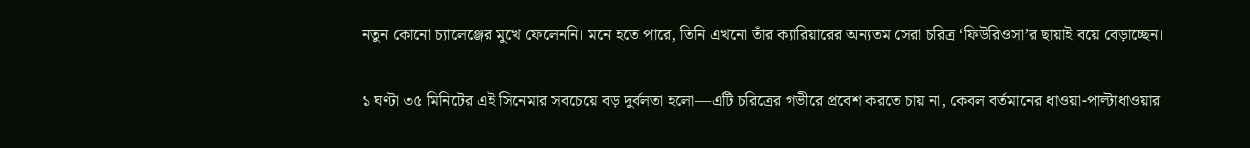নতুন কোনো চ্যালেঞ্জের মুখে ফেলেননি। মনে হতে পারে, তিনি এখনো তাঁর ক্যারিয়ারের অন্যতম সেরা চরিত্র ‘ফিউরিওসা’র ছায়াই বয়ে বেড়াচ্ছেন।


১ ঘণ্টা ৩৫ মিনিটের এই সিনেমার সবচেয়ে বড় দুর্বলতা হলো—এটি চরিত্রের গভীরে প্রবেশ করতে চায় না, কেবল বর্তমানের ধাওয়া-পাল্টাধাওয়ার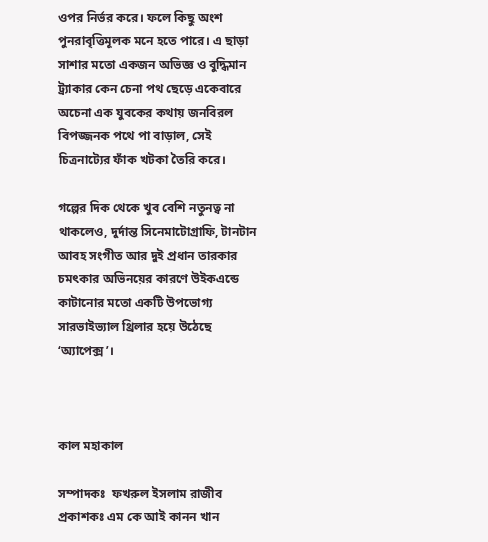ওপর নির্ভর করে। ফলে কিছু অংশ পুনরাবৃত্তিমূলক মনে হতে পারে। এ ছাড়া সাশার মতো একজন অভিজ্ঞ ও বুদ্ধিমান ট্র্যাকার কেন চেনা পথ ছেড়ে একেবারে অচেনা এক যুবকের কথায় জনবিরল বিপজ্জনক পথে পা বাড়াল, সেই চিত্রনাট্যের ফাঁক খটকা তৈরি করে।

গল্পের দিক থেকে খুব বেশি নতুনত্ব না থাকলেও, দুর্দান্ত সিনেমাটোগ্রাফি, টানটান আবহ সংগীত আর দুই প্রধান তারকার চমৎকার অভিনয়ের কারণে উইকএন্ডে কাটানোর মতো একটি উপভোগ্য সারভাইভ্যাল থ্রিলার হয়ে উঠেছে ‘অ্যাপেক্স’।



কাল মহাকাল

সম্পাদকঃ  ফখরুল ইসলাম রাজীব
প্রকাশকঃ এম কে আই কানন খান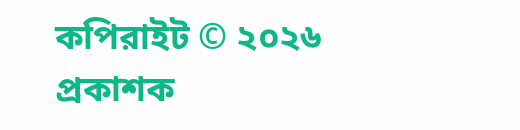কপিরাইট © ২০২৬ প্রকাশক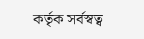কর্তৃক সর্বস্বত্ব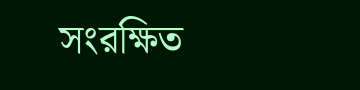সংরক্ষিত